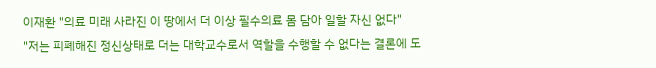이재환 "의료 미래 사라진 이 땅에서 더 이상 필수의료 몸 담아 일할 자신 없다"
"저는 피폐해진 정신상태로 더는 대학교수로서 역할을 수행할 수 없다는 결론에 도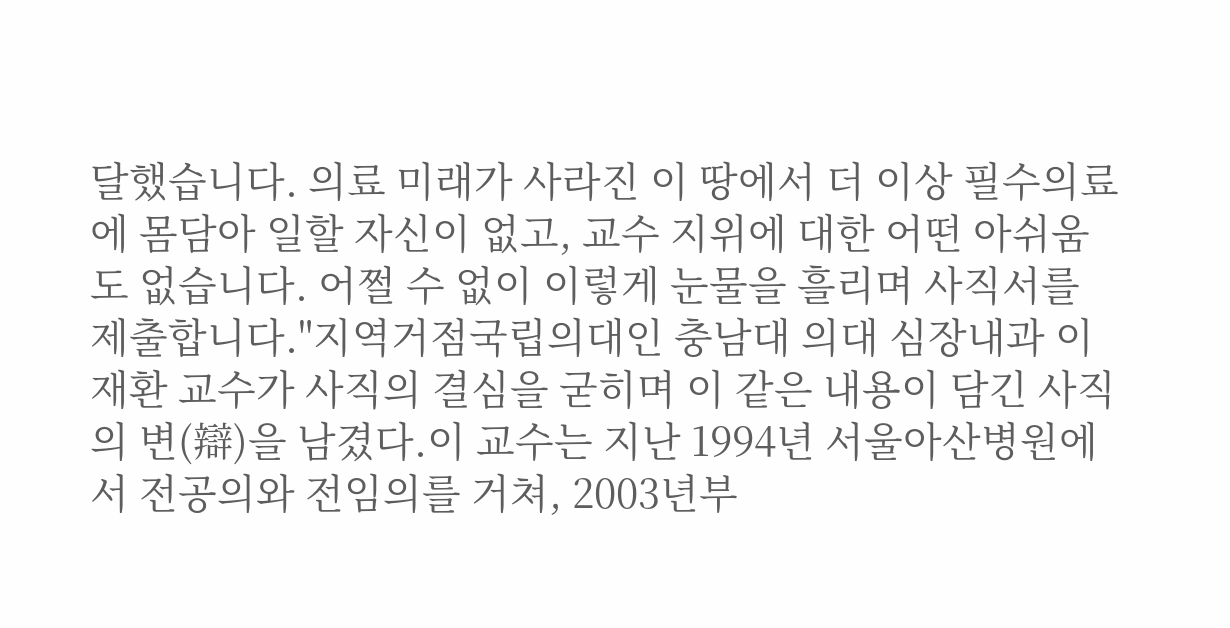달했습니다. 의료 미래가 사라진 이 땅에서 더 이상 필수의료에 몸담아 일할 자신이 없고, 교수 지위에 대한 어떤 아쉬움도 없습니다. 어쩔 수 없이 이렇게 눈물을 흘리며 사직서를 제출합니다."지역거점국립의대인 충남대 의대 심장내과 이재환 교수가 사직의 결심을 굳히며 이 같은 내용이 담긴 사직의 변(辯)을 남겼다.이 교수는 지난 1994년 서울아산병원에서 전공의와 전임의를 거쳐, 2003년부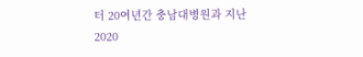터 20여년간 충남대병원과 지난 2020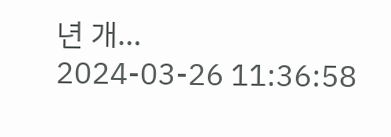년 개…
2024-03-26 11:36:58